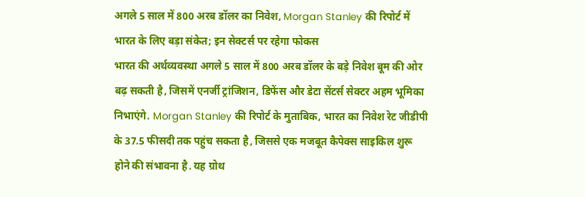अगले 5 साल में 800 अरब डॉलर का निवेश, Morgan Stanley की रिपोर्ट में भारत के लिए बड़ा संकेत; इन सेक्टर्स पर रहेगा फोकस
भारत की अर्थव्यवस्था अगले 5 साल में 800 अरब डॉलर के बड़े निवेश बूम की ओर बढ़ सकती है, जिसमें एनर्जी ट्रांजिशन, डिफेंस और डेटा सेंटर्स सेक्टर अहम भूमिका निभाएंगे. Morgan Stanley की रिपोर्ट के मुताबिक, भारत का निवेश रेट जीडीपी के 37.5 फीसदी तक पहुंच सकता है, जिससे एक मजबूत कैपेक्स साइकिल शुरू होने की संभावना है. यह ग्रोथ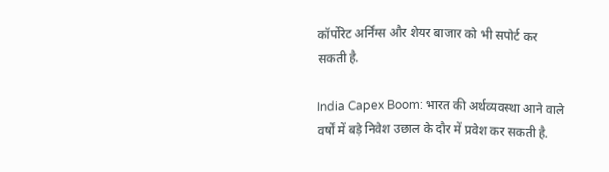कॉर्पोरेट अर्निंग्स और शेयर बाजार को भी सपोर्ट कर सकती है.

India Capex Boom: भारत की अर्थव्यवस्था आने वाले वर्षों में बड़े निवेश उछाल के दौर में प्रवेश कर सकती है.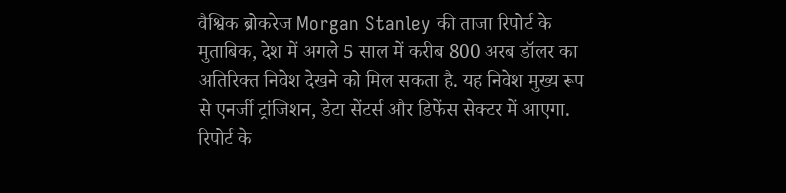वैश्विक ब्रोकरेज Morgan Stanley की ताजा रिपोर्ट के मुताबिक, देश में अगले 5 साल में करीब 800 अरब डॉलर का अतिरिक्त निवेश देखने को मिल सकता है. यह निवेश मुख्य रूप से एनर्जी ट्रांजिशन, डेटा सेंटर्स और डिफेंस सेक्टर में आएगा. रिपोर्ट के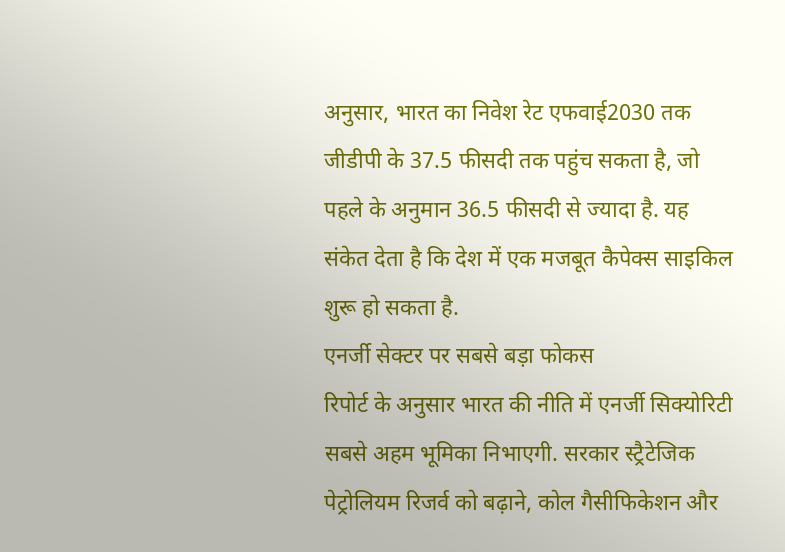अनुसार, भारत का निवेश रेट एफवाई2030 तक जीडीपी के 37.5 फीसदी तक पहुंच सकता है, जो पहले के अनुमान 36.5 फीसदी से ज्यादा है. यह संकेत देता है कि देश में एक मजबूत कैपेक्स साइकिल शुरू हो सकता है.
एनर्जी सेक्टर पर सबसे बड़ा फोकस
रिपोर्ट के अनुसार भारत की नीति में एनर्जी सिक्योरिटी सबसे अहम भूमिका निभाएगी. सरकार स्ट्रैटेजिक पेट्रोलियम रिजर्व को बढ़ाने, कोल गैसीफिकेशन और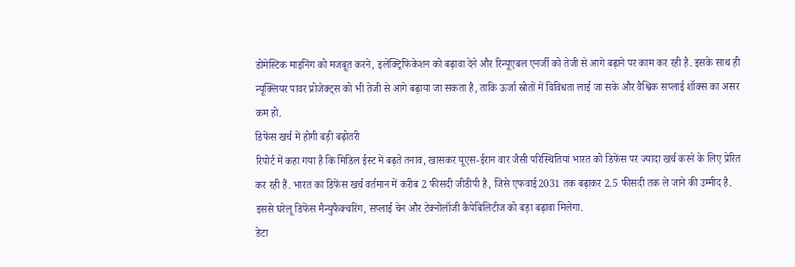डोमेस्टिक माइनिंग को मजबूत करने, इलेक्ट्रिफिकेशन को बढ़ावा देने और रिन्यूएबल एनर्जी को तेजी से आगे बढ़ाने पर काम कर रही है. इसके साथ ही न्यूक्लियर पावर प्रोजेक्ट्स को भी तेजी से आगे बढ़ाया जा सकता है, ताकि ऊर्जा स्रोतों में विविधता लाई जा सके और वैश्विक सप्लाई शॉक्स का असर कम हो.
डिफेंस खर्च में होगी बड़ी बढ़ोतरी
रिपोर्ट में कहा गया है कि मिडिल ईस्ट में बढ़ते तनाव, खासकर यूएस-ईरान वार जैसी परिस्थितियां भारत को डिफेंस पर ज्यादा खर्च करने के लिए प्रेरित कर रही हैं. भारत का डिफेंस खर्च वर्तमान में करीब 2 फीसदी जीडीपी है, जिसे एफवाई2031 तक बढ़ाकर 2.5 फीसदी तक ले जाने की उम्मीद है. इससे घरेलू डिफेंस मैन्युफैक्चरिंग, सप्लाई चेन और टेक्नोलॉजी कैपेबिलिटीज को बड़ा बढ़ावा मिलेगा.
डेटा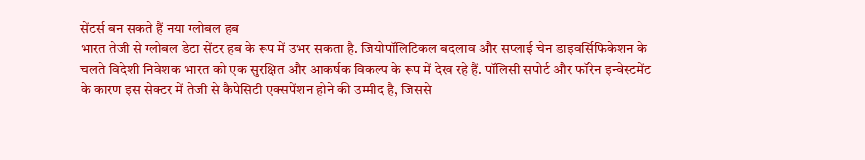सेंटर्स बन सकते हैं नया ग्लोबल हब
भारत तेजी से ग्लोबल डेटा सेंटर हब के रूप में उभर सकता है. जियोपॉलिटिकल बदलाव और सप्लाई चेन डाइवर्सिफिकेशन के चलते विदेशी निवेशक भारत को एक सुरक्षित और आकर्षक विकल्प के रूप में देख रहे हैं. पॉलिसी सपोर्ट और फॉरेन इन्वेस्टमेंट के कारण इस सेक्टर में तेजी से कैपेसिटी एक्सपेंशन होने की उम्मीद है, जिससे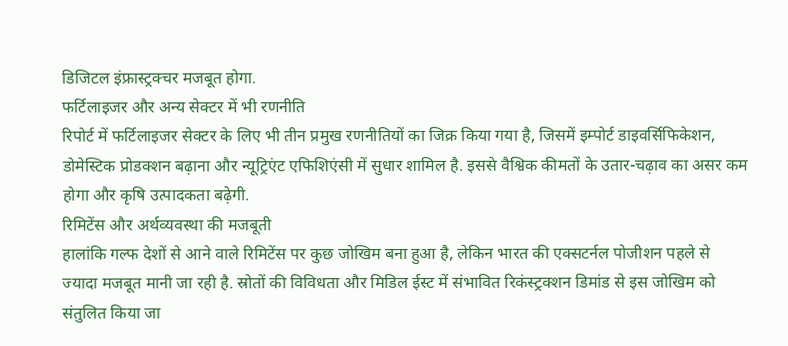डिजिटल इंफ्रास्ट्रक्चर मजबूत होगा.
फर्टिलाइजर और अन्य सेक्टर में भी रणनीति
रिपोर्ट में फर्टिलाइजर सेक्टर के लिए भी तीन प्रमुख रणनीतियों का जिक्र किया गया है, जिसमें इम्पोर्ट डाइवर्सिफिकेशन, डोमेस्टिक प्रोडक्शन बढ़ाना और न्यूट्रिएंट एफिशिएंसी में सुधार शामिल है. इससे वैश्विक कीमतों के उतार-चढ़ाव का असर कम होगा और कृषि उत्पादकता बढ़ेगी.
रिमिटेंस और अर्थव्यवस्था की मजबूती
हालांकि गल्फ देशों से आने वाले रिमिटेंस पर कुछ जोखिम बना हुआ है, लेकिन भारत की एक्सटर्नल पोजीशन पहले से ज्यादा मजबूत मानी जा रही है. स्रोतों की विविधता और मिडिल ईस्ट में संभावित रिकंस्ट्रक्शन डिमांड से इस जोखिम को संतुलित किया जा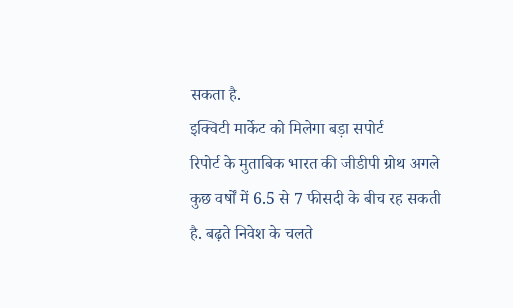सकता है.
इक्विटी मार्केट को मिलेगा बड़ा सपोर्ट
रिपोर्ट के मुताबिक भारत की जीडीपी ग्रोथ अगले कुछ वर्षों में 6.5 से 7 फीसदी के बीच रह सकती है. बढ़ते निवेश के चलते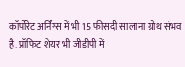कॉर्पोरेट अर्निंग्स में भी 15 फीसदी सालाना ग्रोथ संभव है. प्रॉफिट शेयर भी जीडीपी में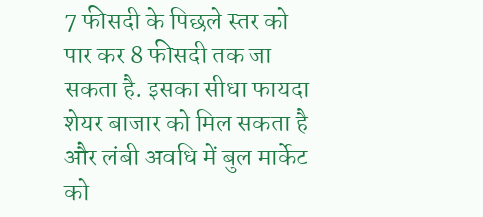7 फीसदी के पिछले स्तर को पार कर 8 फीसदी तक जा सकता है. इसका सीधा फायदा शेयर बाजार को मिल सकता है और लंबी अवधि में बुल मार्केट को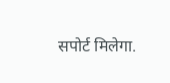सपोर्ट मिलेगा.